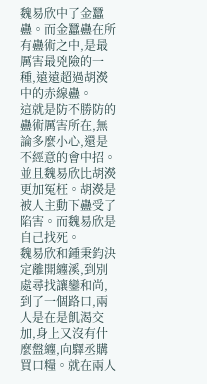魏易欣中了金蠶蠱。而金蠶蠱在所有蠱術之中,是最厲害最兇險的一種,遠遠超過胡濙中的赤線蠱。
這就是防不勝防的蠱術厲害所在,無論多麼小心,還是不經意的會中招。並且魏易欣比胡濙更加冤枉。胡濙是被人主動下蠱受了陷害。而魏易欣是自己找死。
魏易欣和鍾秉鈞決定離開纏溪,到別處尋找讓鑾和尚,到了一個路口,兩人是在是飢渴交加,身上又沒有什麼盤纏,向驛丞購買口糧。就在兩人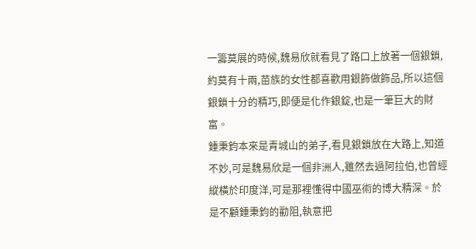一籌莫展的時候,魏易欣就看見了路口上放著一個銀鎖,約莫有十兩,苗族的女性都喜歡用銀飾做飾品,所以這個銀鎖十分的精巧,即便是化作銀錠,也是一筆巨大的財富。
鍾秉鈞本來是青城山的弟子,看見銀鎖放在大路上,知道不妙,可是魏易欣是一個非洲人,雖然去過阿拉伯,也曾經縱橫於印度洋,可是那裡懂得中國巫術的博大精深。於是不顧鍾秉鈞的勸阻,執意把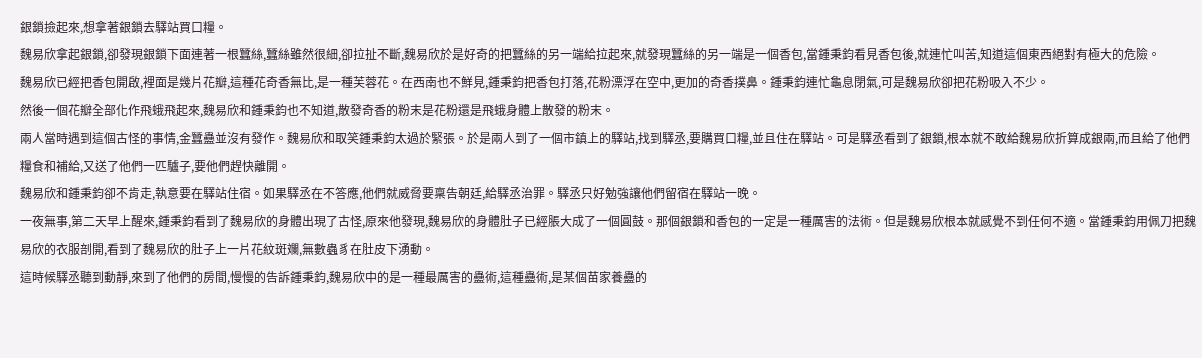銀鎖撿起來,想拿著銀鎖去驛站買口糧。
魏易欣拿起銀鎖,卻發現銀鎖下面連著一根蠶絲,蠶絲雖然很細,卻拉扯不斷,魏易欣於是好奇的把蠶絲的另一端給拉起來,就發現蠶絲的另一端是一個香包,當鍾秉鈞看見香包後,就連忙叫苦,知道這個東西絕對有極大的危險。
魏易欣已經把香包開啟,裡面是幾片花瓣,這種花奇香無比,是一種芙蓉花。在西南也不鮮見,鍾秉鈞把香包打落,花粉漂浮在空中,更加的奇香撲鼻。鍾秉鈞連忙龜息閉氣,可是魏易欣卻把花粉吸入不少。
然後一個花瓣全部化作飛蛾飛起來,魏易欣和鍾秉鈞也不知道,散發奇香的粉末是花粉還是飛蛾身體上散發的粉末。
兩人當時遇到這個古怪的事情,金蠶蠱並沒有發作。魏易欣和取笑鍾秉鈞太過於緊張。於是兩人到了一個市鎮上的驛站,找到驛丞,要購買口糧,並且住在驛站。可是驛丞看到了銀鎖,根本就不敢給魏易欣折算成銀兩,而且給了他們糧食和補給,又送了他們一匹驢子,要他們趕快離開。
魏易欣和鍾秉鈞卻不肯走,執意要在驛站住宿。如果驛丞在不答應,他們就威脅要稟告朝廷,給驛丞治罪。驛丞只好勉強讓他們留宿在驛站一晚。
一夜無事,第二天早上醒來,鍾秉鈞看到了魏易欣的身體出現了古怪,原來他發現,魏易欣的身體肚子已經脹大成了一個圓鼓。那個銀鎖和香包的一定是一種厲害的法術。但是魏易欣根本就感覺不到任何不適。當鍾秉鈞用佩刀把魏易欣的衣服剖開,看到了魏易欣的肚子上一片花紋斑斕,無數蟲豸在肚皮下湧動。
這時候驛丞聽到動靜,來到了他們的房間,慢慢的告訴鍾秉鈞,魏易欣中的是一種最厲害的蠱術,這種蠱術,是某個苗家養蠱的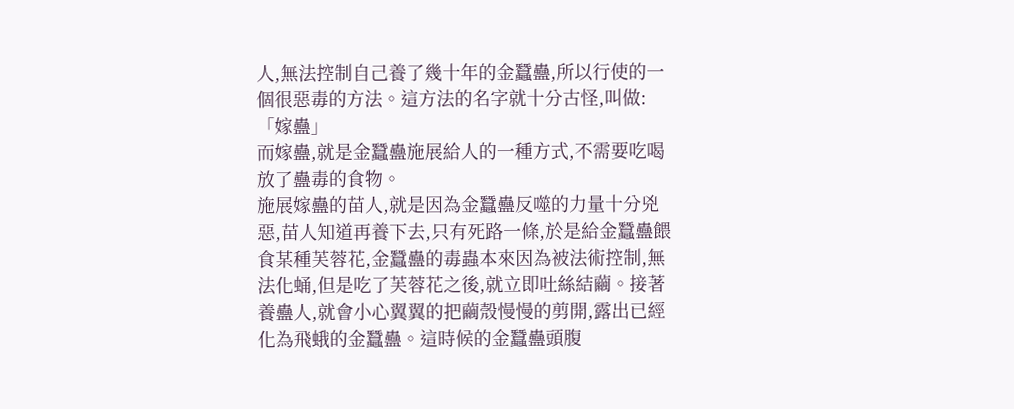人,無法控制自己養了幾十年的金蠶蠱,所以行使的一個很惡毒的方法。這方法的名字就十分古怪,叫做:
「嫁蠱」
而嫁蠱,就是金蠶蠱施展給人的一種方式,不需要吃喝放了蠱毒的食物。
施展嫁蠱的苗人,就是因為金蠶蠱反噬的力量十分兇惡,苗人知道再養下去,只有死路一條,於是給金蠶蠱餵食某種芙蓉花,金蠶蠱的毒蟲本來因為被法術控制,無法化蛹,但是吃了芙蓉花之後,就立即吐絲結繭。接著養蠱人,就會小心翼翼的把繭殼慢慢的剪開,露出已經化為飛蛾的金蠶蠱。這時候的金蠶蠱頭腹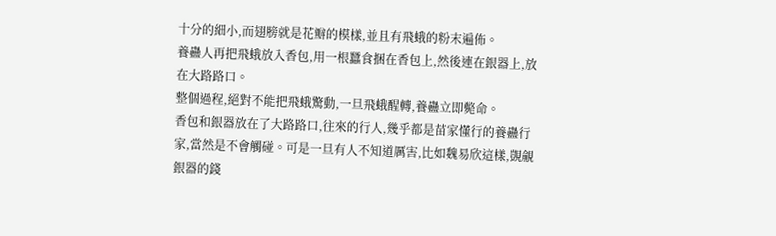十分的細小,而翅膀就是花瓣的模樣,並且有飛蛾的粉末遍佈。
養蠱人再把飛蛾放入香包,用一根蠶食捆在香包上,然後連在銀器上,放在大路路口。
整個過程,絕對不能把飛蛾驚動,一旦飛蛾醒轉,養蠱立即斃命。
香包和銀器放在了大路路口,往來的行人,幾乎都是苗家懂行的養蠱行家,當然是不會觸碰。可是一旦有人不知道厲害,比如魏易欣這樣,覬覦銀器的錢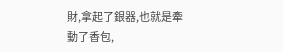財,拿起了銀器,也就是牽動了香包,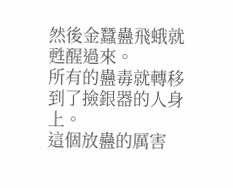然後金蠶蠱飛蛾就甦醒過來。
所有的蠱毒就轉移到了撿銀器的人身上。
這個放蠱的厲害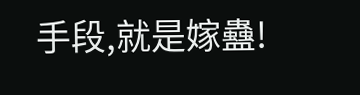手段,就是嫁蠱!